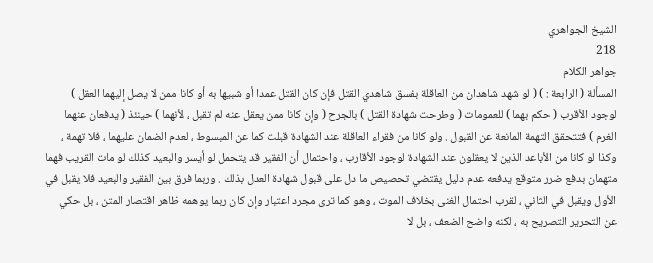الشيخ الجواهري
218
جواهر الكلام
المسألة ( الرابعة : ) ( لو شهد شاهدان من العاقلة بفسق شاهدي القتل فإن كان القتل عمدا أو شبيها به أو كانا ممن لا يصل إليهما العقل ) لوجود الأقرب ( حكم بهما ) للعمومات ( وطرحت شهادة القتل ) بالجرح ( وإن كانا ممن يعقل عنه لم تقبل ، لأنهما ) حينئذ ( يدفعان عنهما الغرم ) فتتحقق التهمة المانعة عن القبول . ولو كانا من فقراء العاقلة عند الشهادة قبلت كما عن المبسوط ، لعدم الضمان عليهما ، فلا تهمة ، وكذا لو كانا من الأباعد الذين لا يعقلون عند الشهادة لوجود الأقارب ، واحتمال أن الفقير قد يتحمل لو أيسر والبعيد كذلك لو مات القريب فهما متهمان بدفع ضرر متوقع يدفعه عدم دليل يقتضي تحصيص ما دل على قبول شهادة العدل بذلك . وربما فرق بين الفقير والبعيد فلا يقبل في الأول ويقبل في الثاني ، لقرب احتمال الغنى بخلاف الموت ، وهو كما ترى مجرد اعتبار وإن كان ربما يوهمه ظاهر اقتصار المتن ، بل حكي عن التحرير التصريح به ، لكنه واضح الضعف ، بل لا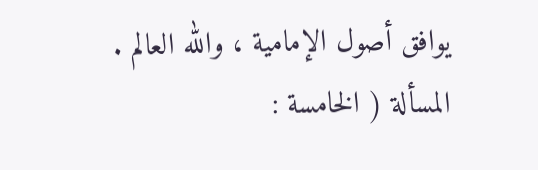يوافق أصول الإمامية ، والله العالم . المسألة ( الخامسة :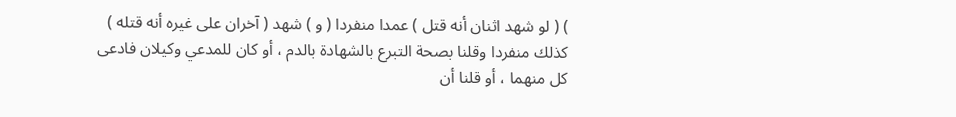) ( لو شهد اثنان أنه قتل ) عمدا منفردا ( و ) شهد ( آخران على غيره أنه قتله ) كذلك منفردا وقلنا بصحة التبرع بالشهادة بالدم ، أو كان للمدعي وكيلان فادعى كل منهما ، أو قلنا أن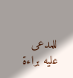للمدعى عليه براءة